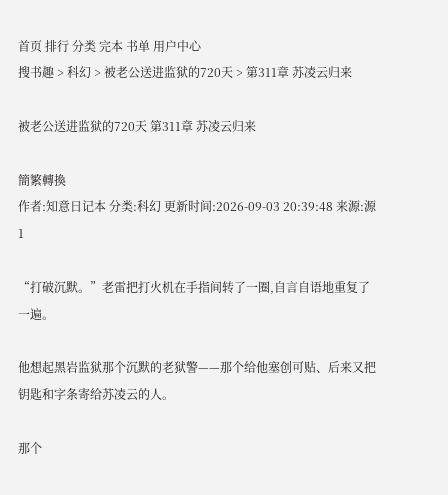首页 排行 分类 完本 书单 用户中心
搜书趣 > 科幻 > 被老公送进监狱的720天 > 第311章 苏凌云归来

被老公送进监狱的720天 第311章 苏凌云归来

簡繁轉換
作者:知意日记本 分类:科幻 更新时间:2026-09-03 20:39:48 来源:源1

“打破沉默。”老雷把打火机在手指间转了一圈,自言自语地重复了一遍。

他想起黑岩监狱那个沉默的老狱警——那个给他塞创可贴、后来又把钥匙和字条寄给苏凌云的人。

那个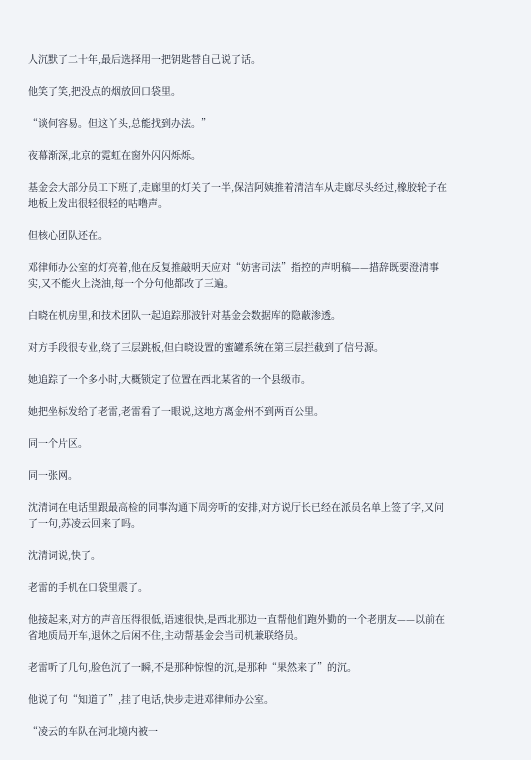人沉默了二十年,最后选择用一把钥匙替自己说了话。

他笑了笑,把没点的烟放回口袋里。

“谈何容易。但这丫头,总能找到办法。”

夜幕渐深,北京的霓虹在窗外闪闪烁烁。

基金会大部分员工下班了,走廊里的灯关了一半,保洁阿姨推着清洁车从走廊尽头经过,橡胶轮子在地板上发出很轻很轻的咕噜声。

但核心团队还在。

邓律师办公室的灯亮着,他在反复推敲明天应对“妨害司法”指控的声明稿——措辞既要澄清事实,又不能火上浇油,每一个分句他都改了三遍。

白晓在机房里,和技术团队一起追踪那波针对基金会数据库的隐蔽渗透。

对方手段很专业,绕了三层跳板,但白晓设置的蜜罐系统在第三层拦截到了信号源。

她追踪了一个多小时,大概锁定了位置在西北某省的一个县级市。

她把坐标发给了老雷,老雷看了一眼说,这地方离金州不到两百公里。

同一个片区。

同一张网。

沈清词在电话里跟最高检的同事沟通下周旁听的安排,对方说厅长已经在派员名单上签了字,又问了一句,苏凌云回来了吗。

沈清词说,快了。

老雷的手机在口袋里震了。

他接起来,对方的声音压得很低,语速很快,是西北那边一直帮他们跑外勤的一个老朋友——以前在省地质局开车,退休之后闲不住,主动帮基金会当司机兼联络员。

老雷听了几句,脸色沉了一瞬,不是那种惊惶的沉,是那种“果然来了”的沉。

他说了句“知道了”,挂了电话,快步走进邓律师办公室。

“凌云的车队在河北境内被一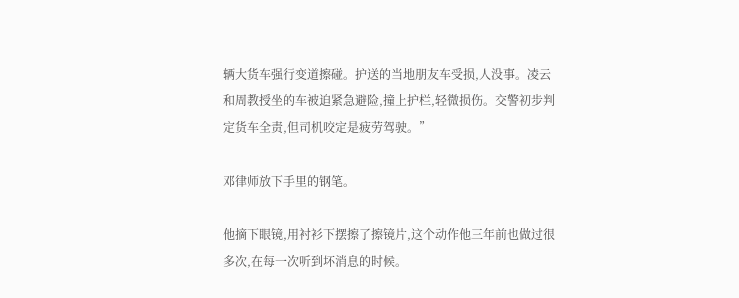辆大货车强行变道擦碰。护送的当地朋友车受损,人没事。凌云和周教授坐的车被迫紧急避险,撞上护栏,轻微损伤。交警初步判定货车全责,但司机咬定是疲劳驾驶。”

邓律师放下手里的钢笔。

他摘下眼镜,用衬衫下摆擦了擦镜片,这个动作他三年前也做过很多次,在每一次听到坏消息的时候。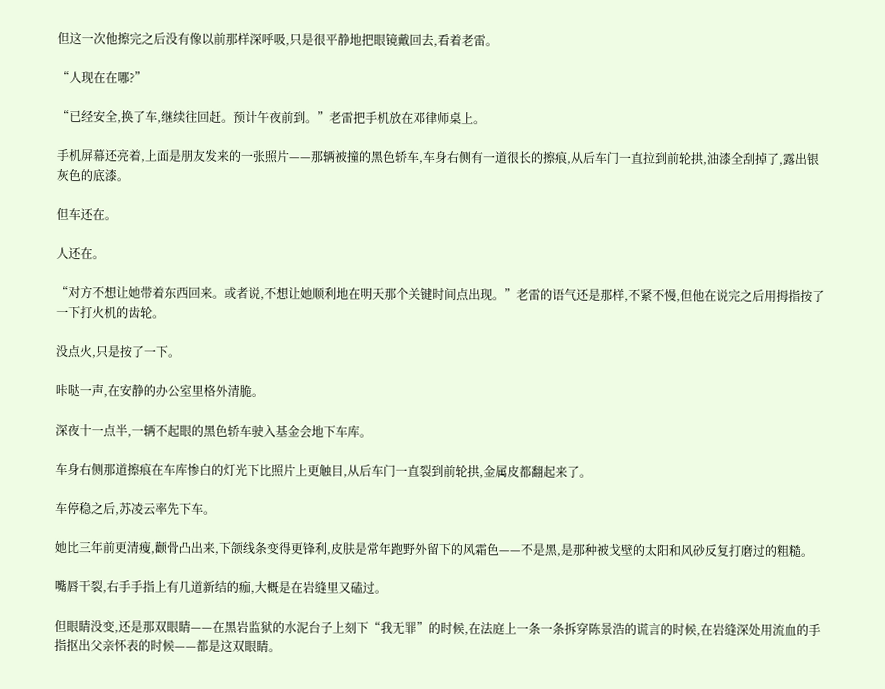但这一次他擦完之后没有像以前那样深呼吸,只是很平静地把眼镜戴回去,看着老雷。

“人现在在哪?”

“已经安全,换了车,继续往回赶。预计午夜前到。”老雷把手机放在邓律师桌上。

手机屏幕还亮着,上面是朋友发来的一张照片——那辆被撞的黑色轿车,车身右侧有一道很长的擦痕,从后车门一直拉到前轮拱,油漆全刮掉了,露出银灰色的底漆。

但车还在。

人还在。

“对方不想让她带着东西回来。或者说,不想让她顺利地在明天那个关键时间点出现。”老雷的语气还是那样,不紧不慢,但他在说完之后用拇指按了一下打火机的齿轮。

没点火,只是按了一下。

咔哒一声,在安静的办公室里格外清脆。

深夜十一点半,一辆不起眼的黑色轿车驶入基金会地下车库。

车身右侧那道擦痕在车库惨白的灯光下比照片上更触目,从后车门一直裂到前轮拱,金属皮都翻起来了。

车停稳之后,苏凌云率先下车。

她比三年前更清瘦,颧骨凸出来,下颌线条变得更锋利,皮肤是常年跑野外留下的风霜色——不是黑,是那种被戈壁的太阳和风砂反复打磨过的粗糙。

嘴唇干裂,右手手指上有几道新结的痂,大概是在岩缝里又磕过。

但眼睛没变,还是那双眼睛——在黑岩监狱的水泥台子上刻下“我无罪”的时候,在法庭上一条一条拆穿陈景浩的谎言的时候,在岩缝深处用流血的手指抠出父亲怀表的时候——都是这双眼睛。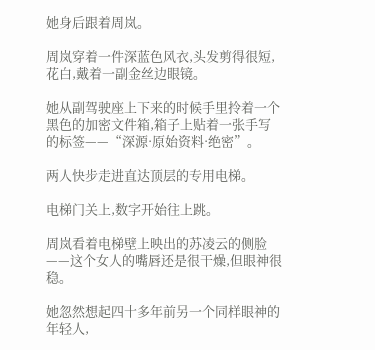她身后跟着周岚。

周岚穿着一件深蓝色风衣,头发剪得很短,花白,戴着一副金丝边眼镜。

她从副驾驶座上下来的时候手里拎着一个黑色的加密文件箱,箱子上贴着一张手写的标签——“深源·原始资料·绝密”。

两人快步走进直达顶层的专用电梯。

电梯门关上,数字开始往上跳。

周岚看着电梯壁上映出的苏凌云的侧脸——这个女人的嘴唇还是很干燥,但眼神很稳。

她忽然想起四十多年前另一个同样眼神的年轻人,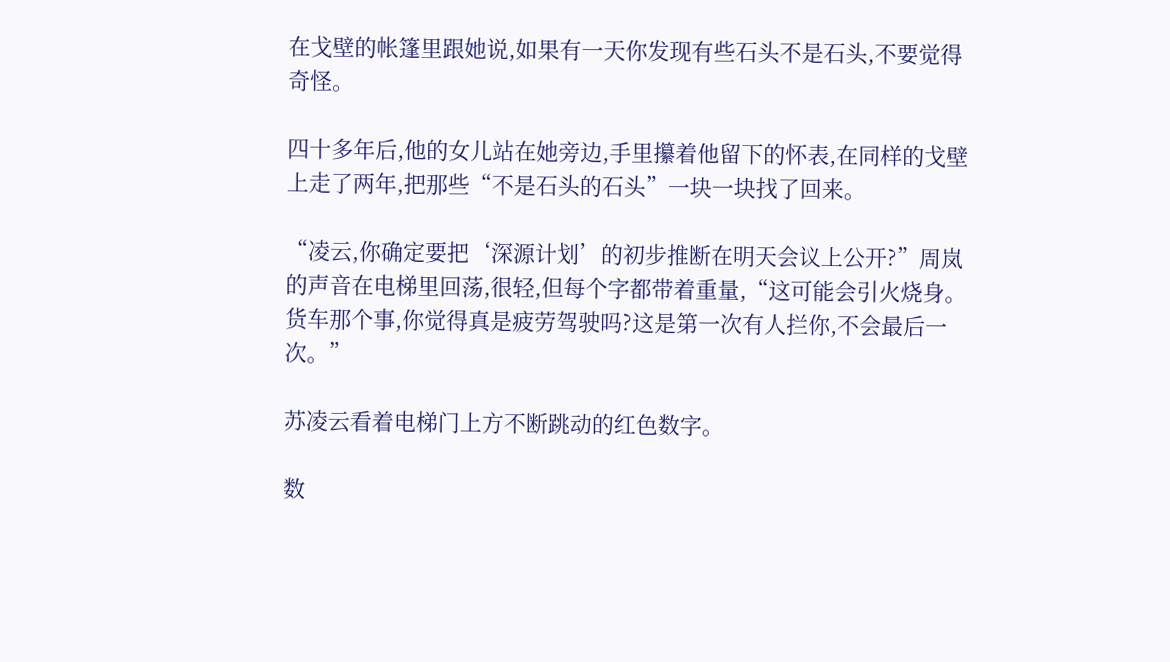在戈壁的帐篷里跟她说,如果有一天你发现有些石头不是石头,不要觉得奇怪。

四十多年后,他的女儿站在她旁边,手里攥着他留下的怀表,在同样的戈壁上走了两年,把那些“不是石头的石头”一块一块找了回来。

“凌云,你确定要把‘深源计划’的初步推断在明天会议上公开?”周岚的声音在电梯里回荡,很轻,但每个字都带着重量,“这可能会引火烧身。货车那个事,你觉得真是疲劳驾驶吗?这是第一次有人拦你,不会最后一次。”

苏凌云看着电梯门上方不断跳动的红色数字。

数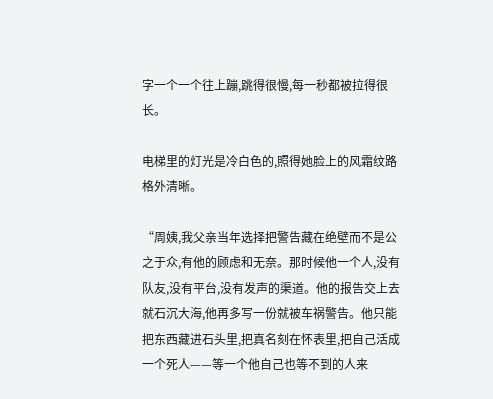字一个一个往上蹦,跳得很慢,每一秒都被拉得很长。

电梯里的灯光是冷白色的,照得她脸上的风霜纹路格外清晰。

“周姨,我父亲当年选择把警告藏在绝壁而不是公之于众,有他的顾虑和无奈。那时候他一个人,没有队友,没有平台,没有发声的渠道。他的报告交上去就石沉大海,他再多写一份就被车祸警告。他只能把东西藏进石头里,把真名刻在怀表里,把自己活成一个死人——等一个他自己也等不到的人来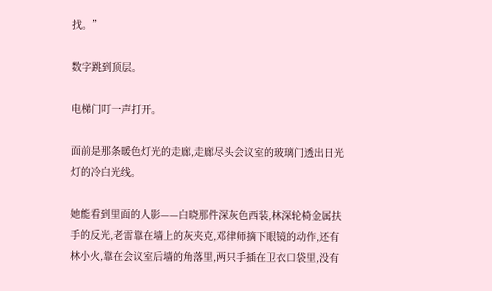找。”

数字跳到顶层。

电梯门叮一声打开。

面前是那条暖色灯光的走廊,走廊尽头会议室的玻璃门透出日光灯的冷白光线。

她能看到里面的人影——白晓那件深灰色西装,林深轮椅金属扶手的反光,老雷靠在墙上的灰夹克,邓律师摘下眼镜的动作,还有林小火,靠在会议室后墙的角落里,两只手插在卫衣口袋里,没有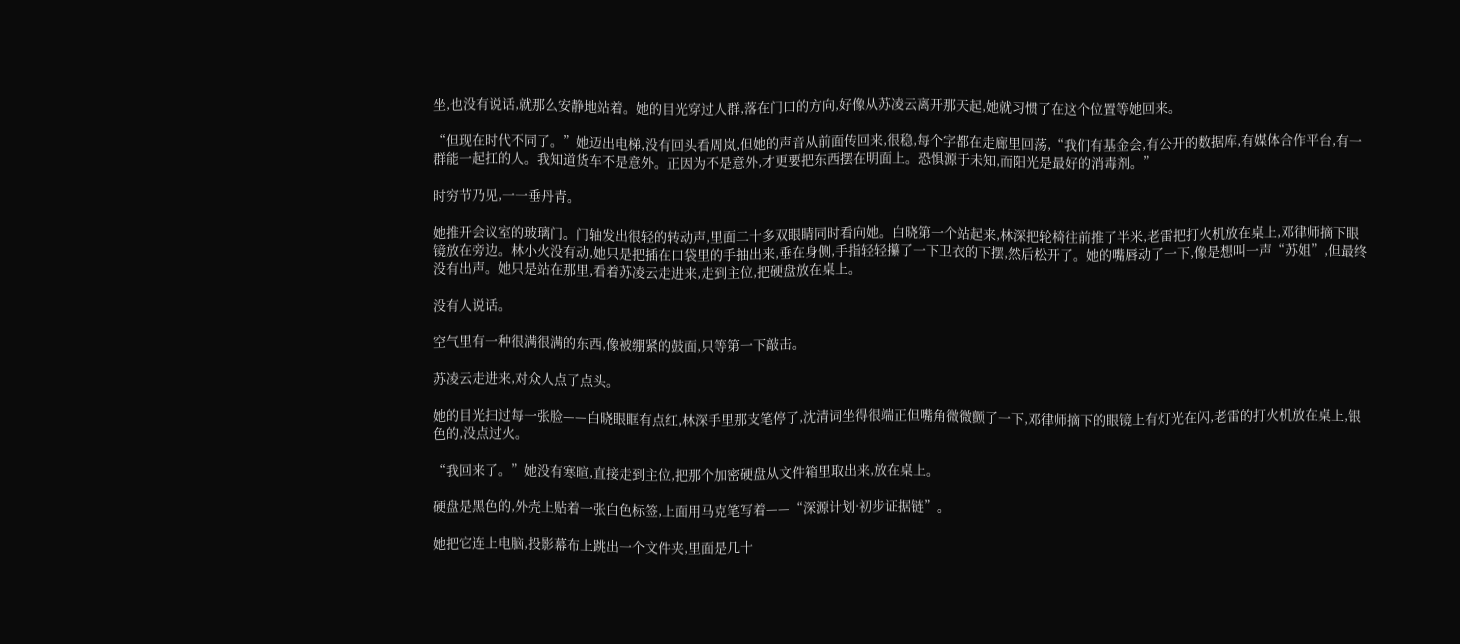坐,也没有说话,就那么安静地站着。她的目光穿过人群,落在门口的方向,好像从苏凌云离开那天起,她就习惯了在这个位置等她回来。

“但现在时代不同了。”她迈出电梯,没有回头看周岚,但她的声音从前面传回来,很稳,每个字都在走廊里回荡,“我们有基金会,有公开的数据库,有媒体合作平台,有一群能一起扛的人。我知道货车不是意外。正因为不是意外,才更要把东西摆在明面上。恐惧源于未知,而阳光是最好的消毒剂。”

时穷节乃见,一一垂丹青。

她推开会议室的玻璃门。门轴发出很轻的转动声,里面二十多双眼睛同时看向她。白晓第一个站起来,林深把轮椅往前推了半米,老雷把打火机放在桌上,邓律师摘下眼镜放在旁边。林小火没有动,她只是把插在口袋里的手抽出来,垂在身侧,手指轻轻攥了一下卫衣的下摆,然后松开了。她的嘴唇动了一下,像是想叫一声“苏姐”,但最终没有出声。她只是站在那里,看着苏凌云走进来,走到主位,把硬盘放在桌上。

没有人说话。

空气里有一种很满很满的东西,像被绷紧的鼓面,只等第一下敲击。

苏凌云走进来,对众人点了点头。

她的目光扫过每一张脸——白晓眼眶有点红,林深手里那支笔停了,沈清词坐得很端正但嘴角微微颤了一下,邓律师摘下的眼镜上有灯光在闪,老雷的打火机放在桌上,银色的,没点过火。

“我回来了。”她没有寒暄,直接走到主位,把那个加密硬盘从文件箱里取出来,放在桌上。

硬盘是黑色的,外壳上贴着一张白色标签,上面用马克笔写着——“深源计划·初步证据链”。

她把它连上电脑,投影幕布上跳出一个文件夹,里面是几十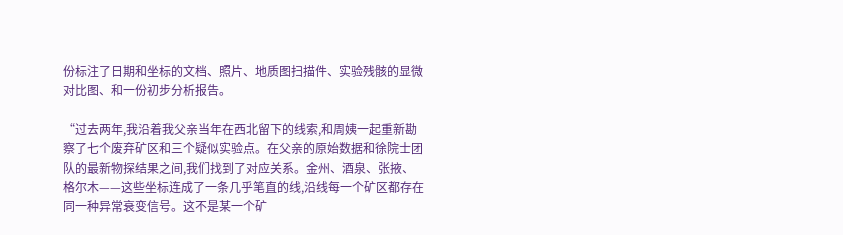份标注了日期和坐标的文档、照片、地质图扫描件、实验残骸的显微对比图、和一份初步分析报告。

“过去两年,我沿着我父亲当年在西北留下的线索,和周姨一起重新勘察了七个废弃矿区和三个疑似实验点。在父亲的原始数据和徐院士团队的最新物探结果之间,我们找到了对应关系。金州、酒泉、张掖、格尔木——这些坐标连成了一条几乎笔直的线,沿线每一个矿区都存在同一种异常衰变信号。这不是某一个矿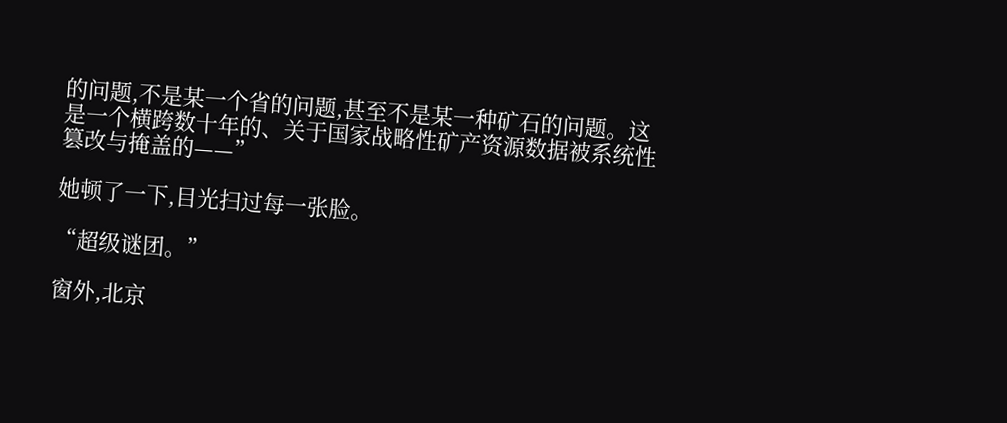的问题,不是某一个省的问题,甚至不是某一种矿石的问题。这是一个横跨数十年的、关于国家战略性矿产资源数据被系统性篡改与掩盖的——”

她顿了一下,目光扫过每一张脸。

“超级谜团。”

窗外,北京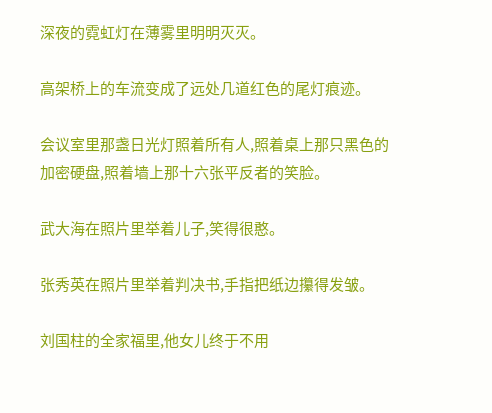深夜的霓虹灯在薄雾里明明灭灭。

高架桥上的车流变成了远处几道红色的尾灯痕迹。

会议室里那盏日光灯照着所有人,照着桌上那只黑色的加密硬盘,照着墙上那十六张平反者的笑脸。

武大海在照片里举着儿子,笑得很憨。

张秀英在照片里举着判决书,手指把纸边攥得发皱。

刘国柱的全家福里,他女儿终于不用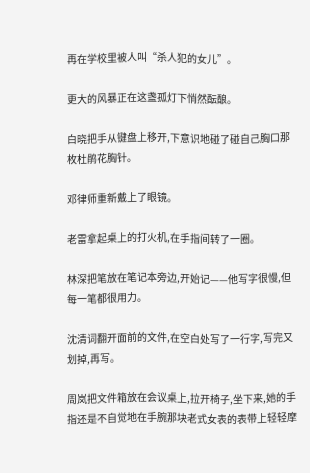再在学校里被人叫“杀人犯的女儿”。

更大的风暴正在这盏孤灯下悄然酝酿。

白晓把手从键盘上移开,下意识地碰了碰自己胸口那枚杜鹃花胸针。

邓律师重新戴上了眼镜。

老雷拿起桌上的打火机,在手指间转了一圈。

林深把笔放在笔记本旁边,开始记——他写字很慢,但每一笔都很用力。

沈清词翻开面前的文件,在空白处写了一行字,写完又划掉,再写。

周岚把文件箱放在会议桌上,拉开椅子,坐下来,她的手指还是不自觉地在手腕那块老式女表的表带上轻轻摩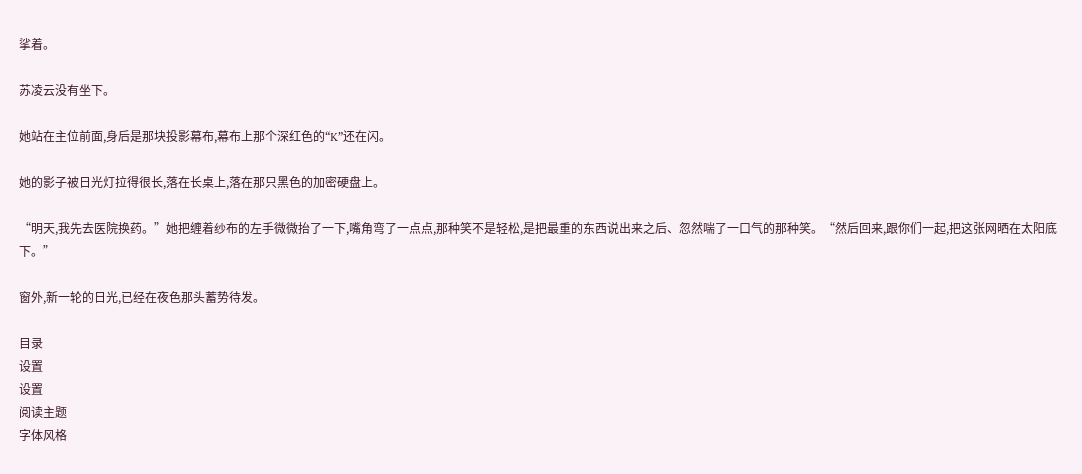挲着。

苏凌云没有坐下。

她站在主位前面,身后是那块投影幕布,幕布上那个深红色的“K”还在闪。

她的影子被日光灯拉得很长,落在长桌上,落在那只黑色的加密硬盘上。

“明天,我先去医院换药。”她把缠着纱布的左手微微抬了一下,嘴角弯了一点点,那种笑不是轻松,是把最重的东西说出来之后、忽然喘了一口气的那种笑。“然后回来,跟你们一起,把这张网晒在太阳底下。”

窗外,新一轮的日光,已经在夜色那头蓄势待发。

目录
设置
设置
阅读主题
字体风格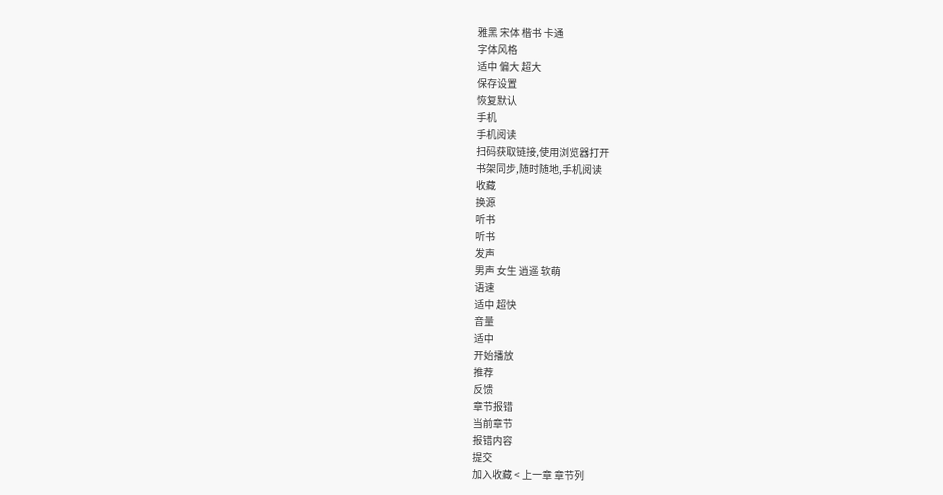雅黑 宋体 楷书 卡通
字体风格
适中 偏大 超大
保存设置
恢复默认
手机
手机阅读
扫码获取链接,使用浏览器打开
书架同步,随时随地,手机阅读
收藏
换源
听书
听书
发声
男声 女生 逍遥 软萌
语速
适中 超快
音量
适中
开始播放
推荐
反馈
章节报错
当前章节
报错内容
提交
加入收藏 < 上一章 章节列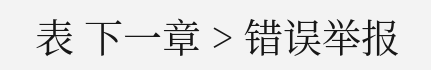表 下一章 > 错误举报